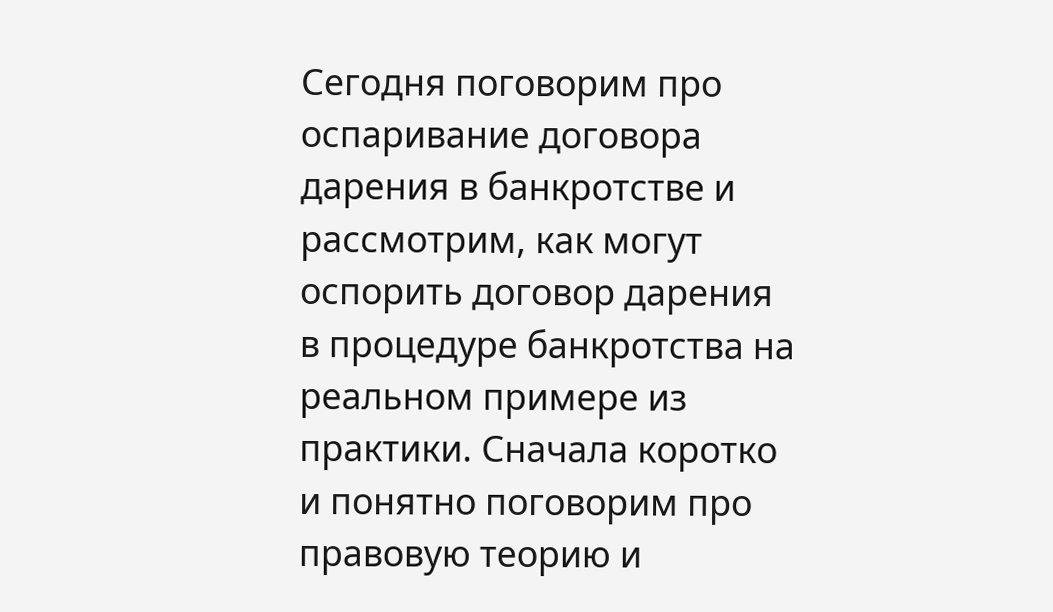Сегодня поговорим про оспаривание договора дарения в банкротстве и рассмотрим, как могут оспорить договор дарения в процедуре банкротства на реальном примере из практики. Сначала коротко и понятно поговорим про правовую теорию и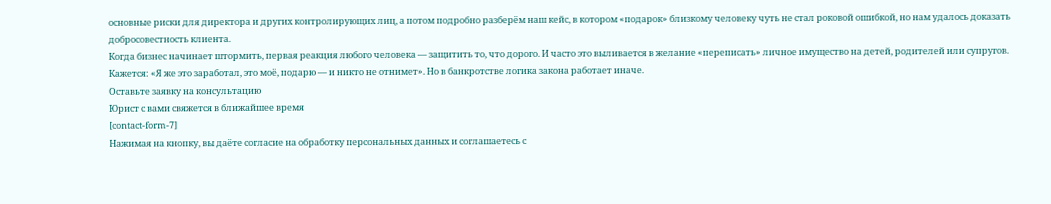основные риски для директора и других контролирующих лиц, а потом подробно разберём наш кейс, в котором «подарок» близкому человеку чуть не стал роковой ошибкой, но нам удалось доказать добросовестность клиента.
Когда бизнес начинает штормить, первая реакция любого человека — защитить то, что дорого. И часто это выливается в желание «переписать» личное имущество на детей, родителей или супругов. Кажется: «Я же это заработал, это моё, подарю — и никто не отнимет». Но в банкротстве логика закона работает иначе.
Оставьте заявку на консультацию
Юрист с вами свяжется в ближайшее время
[contact-form-7]
Нажимая на кнопку, вы даёте согласие на обработку персональных данных и соглашаетесь с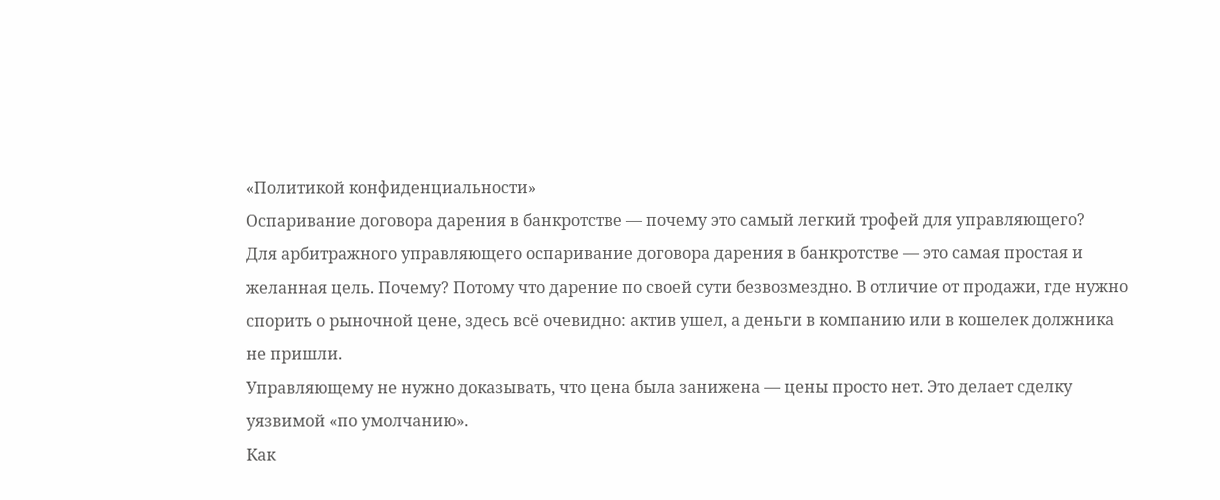«Политикой конфиденциальности»
Оспаривание договора дарения в банкротстве — почему это самый легкий трофей для управляющего?
Для арбитражного управляющего оспаривание договора дарения в банкротстве — это самая простая и желанная цель. Почему? Потому что дарение по своей сути безвозмездно. В отличие от продажи, где нужно спорить о рыночной цене, здесь всё очевидно: актив ушел, а деньги в компанию или в кошелек должника не пришли.
Управляющему не нужно доказывать, что цена была занижена — цены просто нет. Это делает сделку уязвимой «по умолчанию».
Как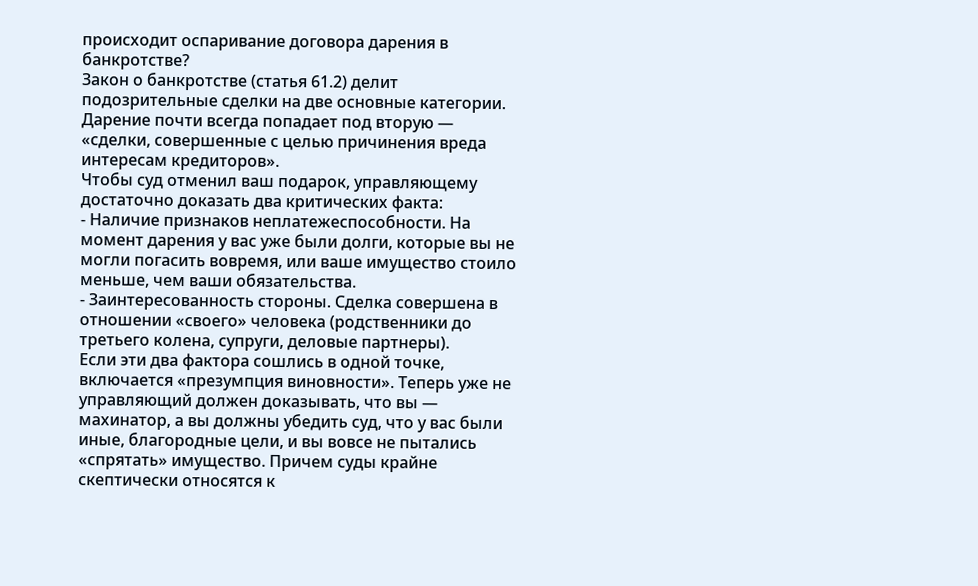происходит оспаривание договора дарения в банкротстве?
Закон о банкротстве (статья 61.2) делит подозрительные сделки на две основные категории. Дарение почти всегда попадает под вторую — «сделки, совершенные с целью причинения вреда интересам кредиторов».
Чтобы суд отменил ваш подарок, управляющему достаточно доказать два критических факта:
- Наличие признаков неплатежеспособности. На момент дарения у вас уже были долги, которые вы не могли погасить вовремя, или ваше имущество стоило меньше, чем ваши обязательства.
- Заинтересованность стороны. Сделка совершена в отношении «своего» человека (родственники до третьего колена, супруги, деловые партнеры).
Если эти два фактора сошлись в одной точке, включается «презумпция виновности». Теперь уже не управляющий должен доказывать, что вы — махинатор, а вы должны убедить суд, что у вас были иные, благородные цели, и вы вовсе не пытались «спрятать» имущество. Причем суды крайне скептически относятся к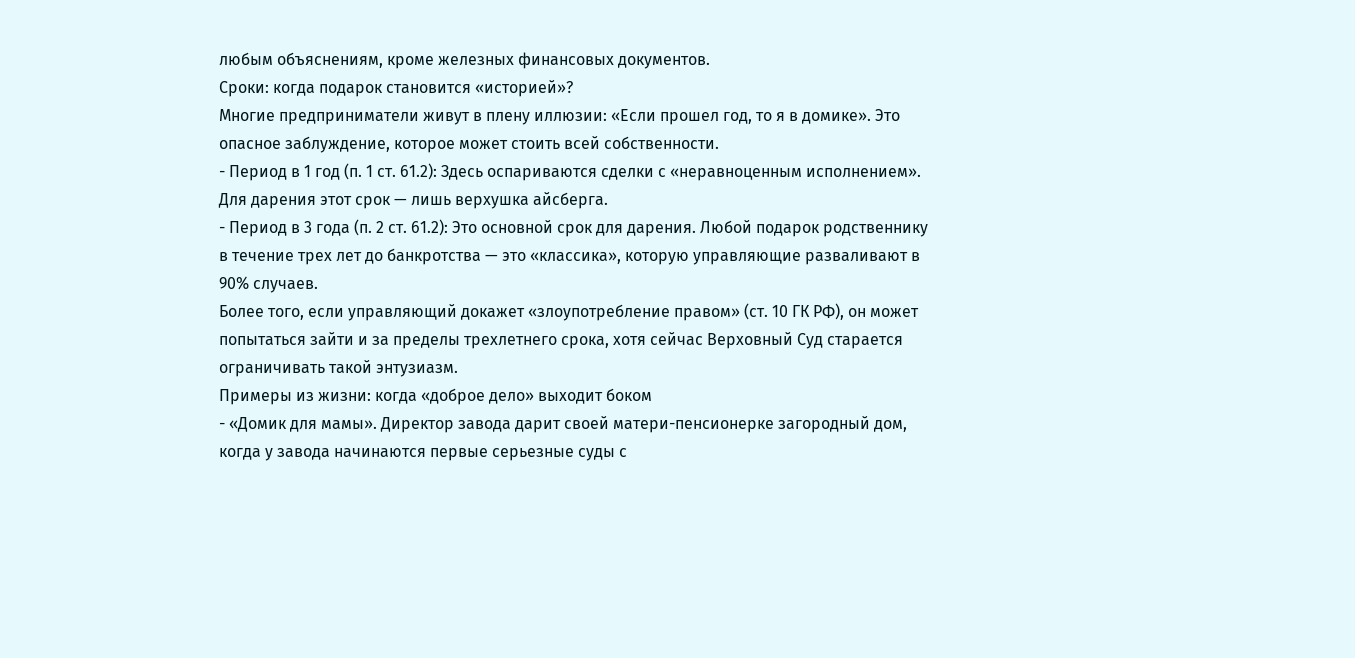любым объяснениям, кроме железных финансовых документов.
Сроки: когда подарок становится «историей»?
Многие предприниматели живут в плену иллюзии: «Если прошел год, то я в домике». Это опасное заблуждение, которое может стоить всей собственности.
- Период в 1 год (п. 1 ст. 61.2): Здесь оспариваются сделки с «неравноценным исполнением». Для дарения этот срок — лишь верхушка айсберга.
- Период в 3 года (п. 2 ст. 61.2): Это основной срок для дарения. Любой подарок родственнику в течение трех лет до банкротства — это «классика», которую управляющие разваливают в 90% случаев.
Более того, если управляющий докажет «злоупотребление правом» (ст. 10 ГК РФ), он может попытаться зайти и за пределы трехлетнего срока, хотя сейчас Верховный Суд старается ограничивать такой энтузиазм.
Примеры из жизни: когда «доброе дело» выходит боком
- «Домик для мамы». Директор завода дарит своей матери-пенсионерке загородный дом, когда у завода начинаются первые серьезные суды с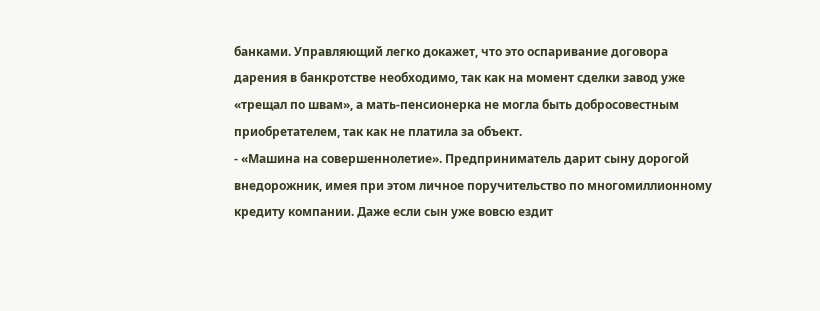банками. Управляющий легко докажет, что это оспаривание договора дарения в банкротстве необходимо, так как на момент сделки завод уже «трещал по швам», а мать-пенсионерка не могла быть добросовестным приобретателем, так как не платила за объект.
- «Машина на совершеннолетие». Предприниматель дарит сыну дорогой внедорожник, имея при этом личное поручительство по многомиллионному кредиту компании. Даже если сын уже вовсю ездит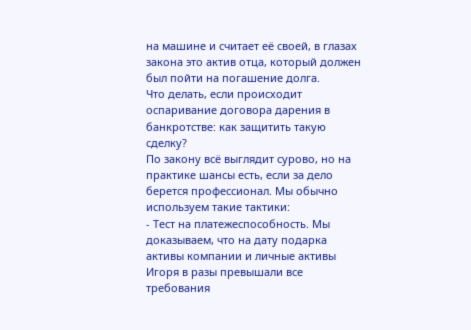на машине и считает её своей, в глазах закона это актив отца, который должен был пойти на погашение долга.
Что делать, если происходит оспаривание договора дарения в банкротстве: как защитить такую сделку?
По закону всё выглядит сурово, но на практике шансы есть, если за дело берется профессионал. Мы обычно используем такие тактики:
- Тест на платежеспособность. Мы доказываем, что на дату подарка активы компании и личные активы Игоря в разы превышали все требования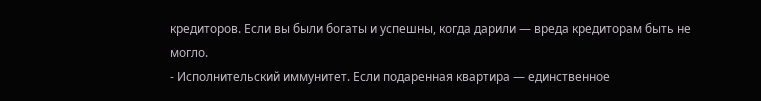кредиторов. Если вы были богаты и успешны, когда дарили — вреда кредиторам быть не могло.
- Исполнительский иммунитет. Если подаренная квартира — единственное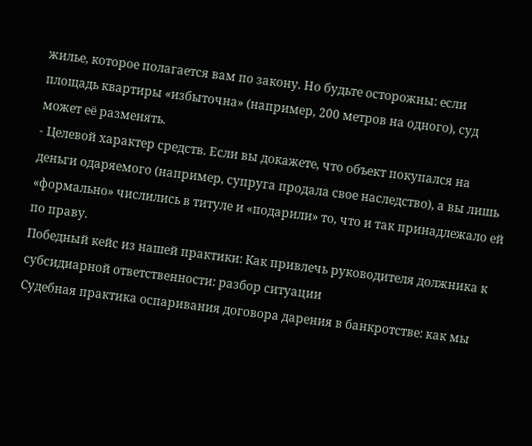жилье, которое полагается вам по закону. Но будьте осторожны: если площадь квартиры «избыточна» (например, 200 метров на одного), суд может её разменять.
- Целевой характер средств. Если вы докажете, что объект покупался на деньги одаряемого (например, супруга продала свое наследство), а вы лишь «формально» числились в титуле и «подарили» то, что и так принадлежало ей по праву.
Победный кейс из нашей практики: Как привлечь руководителя должника к субсидиарной ответственности: разбор ситуации
Судебная практика оспаривания договора дарения в банкротстве: как мы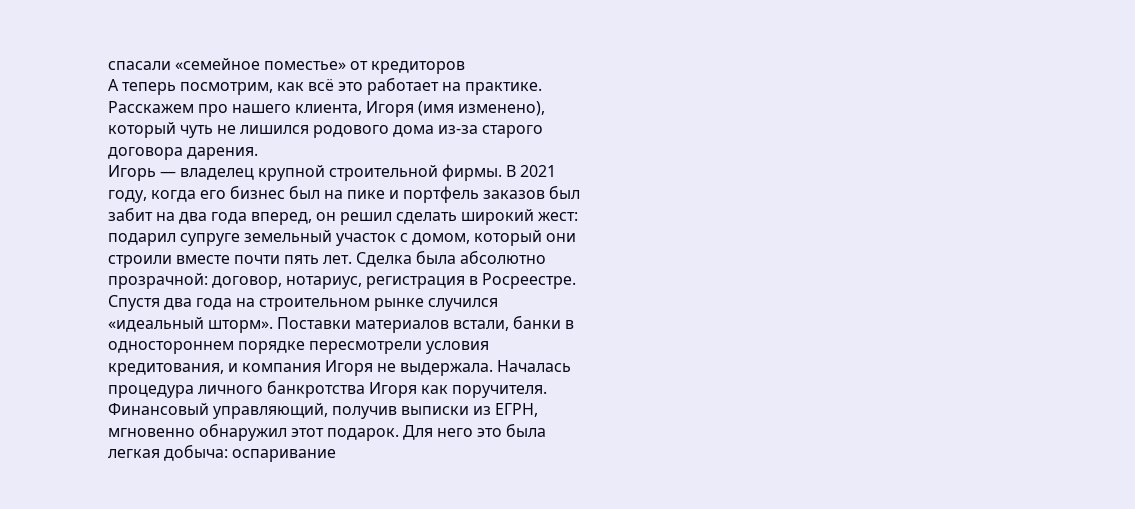спасали «семейное поместье» от кредиторов
А теперь посмотрим, как всё это работает на практике. Расскажем про нашего клиента, Игоря (имя изменено), который чуть не лишился родового дома из-за старого договора дарения.
Игорь — владелец крупной строительной фирмы. В 2021 году, когда его бизнес был на пике и портфель заказов был забит на два года вперед, он решил сделать широкий жест: подарил супруге земельный участок с домом, который они строили вместе почти пять лет. Сделка была абсолютно прозрачной: договор, нотариус, регистрация в Росреестре.
Спустя два года на строительном рынке случился «идеальный шторм». Поставки материалов встали, банки в одностороннем порядке пересмотрели условия кредитования, и компания Игоря не выдержала. Началась процедура личного банкротства Игоря как поручителя.
Финансовый управляющий, получив выписки из ЕГРН, мгновенно обнаружил этот подарок. Для него это была легкая добыча: оспаривание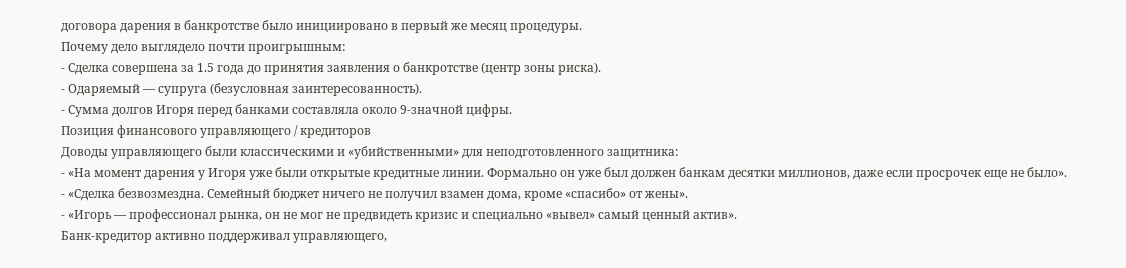договора дарения в банкротстве было инициировано в первый же месяц процедуры.
Почему дело выглядело почти проигрышным:
- Сделка совершена за 1.5 года до принятия заявления о банкротстве (центр зоны риска).
- Одаряемый — супруга (безусловная заинтересованность).
- Сумма долгов Игоря перед банками составляла около 9-значной цифры.
Позиция финансового управляющего / кредиторов
Доводы управляющего были классическими и «убийственными» для неподготовленного защитника:
- «На момент дарения у Игоря уже были открытые кредитные линии. Формально он уже был должен банкам десятки миллионов, даже если просрочек еще не было».
- «Сделка безвозмездна. Семейный бюджет ничего не получил взамен дома, кроме «спасибо» от жены».
- «Игорь — профессионал рынка, он не мог не предвидеть кризис и специально «вывел» самый ценный актив».
Банк-кредитор активно поддерживал управляющего,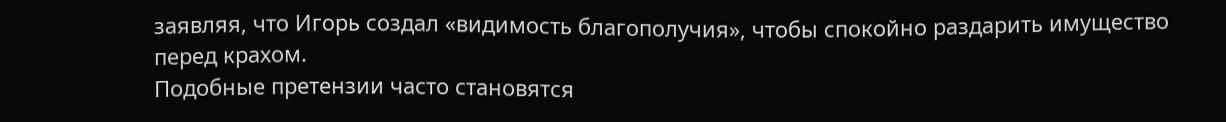заявляя, что Игорь создал «видимость благополучия», чтобы спокойно раздарить имущество перед крахом.
Подобные претензии часто становятся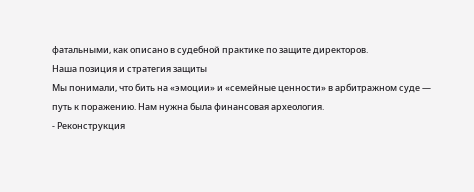фатальными, как описано в судебной практике по защите директоров.
Наша позиция и стратегия защиты
Мы понимали, что бить на «эмоции» и «семейные ценности» в арбитражном суде — путь к поражению. Нам нужна была финансовая археология.
- Реконструкция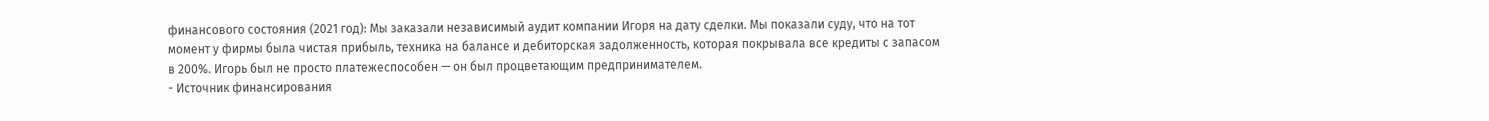финансового состояния (2021 год): Мы заказали независимый аудит компании Игоря на дату сделки. Мы показали суду, что на тот момент у фирмы была чистая прибыль, техника на балансе и дебиторская задолженность, которая покрывала все кредиты с запасом в 200%. Игорь был не просто платежеспособен — он был процветающим предпринимателем.
- Источник финансирования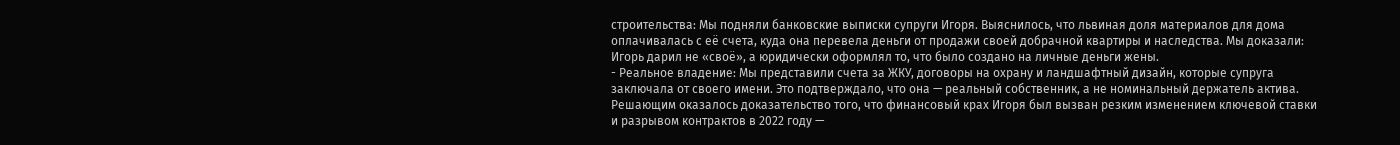строительства: Мы подняли банковские выписки супруги Игоря. Выяснилось, что львиная доля материалов для дома оплачивалась с её счета, куда она перевела деньги от продажи своей добрачной квартиры и наследства. Мы доказали: Игорь дарил не «своё», а юридически оформлял то, что было создано на личные деньги жены.
- Реальное владение: Мы представили счета за ЖКУ, договоры на охрану и ландшафтный дизайн, которые супруга заключала от своего имени. Это подтверждало, что она — реальный собственник, а не номинальный держатель актива.
Решающим оказалось доказательство того, что финансовый крах Игоря был вызван резким изменением ключевой ставки и разрывом контрактов в 2022 году —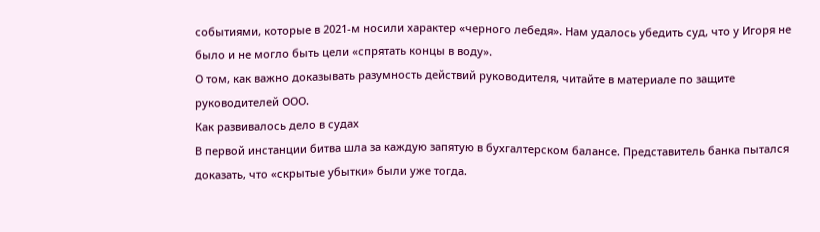событиями, которые в 2021-м носили характер «черного лебедя». Нам удалось убедить суд, что у Игоря не было и не могло быть цели «спрятать концы в воду».
О том, как важно доказывать разумность действий руководителя, читайте в материале по защите руководителей ООО.
Как развивалось дело в судах
В первой инстанции битва шла за каждую запятую в бухгалтерском балансе. Представитель банка пытался доказать, что «скрытые убытки» были уже тогда.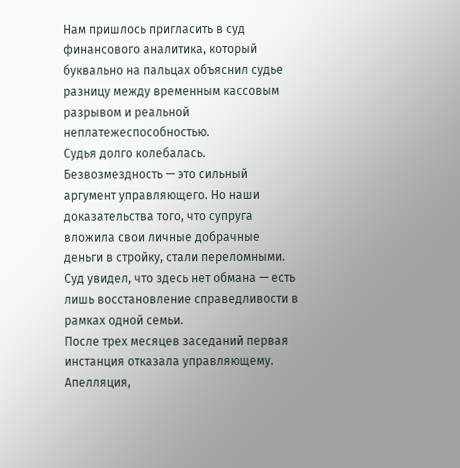Нам пришлось пригласить в суд финансового аналитика, который буквально на пальцах объяснил судье разницу между временным кассовым разрывом и реальной неплатежеспособностью.
Судья долго колебалась. Безвозмездность — это сильный аргумент управляющего. Но наши доказательства того, что супруга вложила свои личные добрачные деньги в стройку, стали переломными. Суд увидел, что здесь нет обмана — есть лишь восстановление справедливости в рамках одной семьи.
После трех месяцев заседаний первая инстанция отказала управляющему. Апелляция,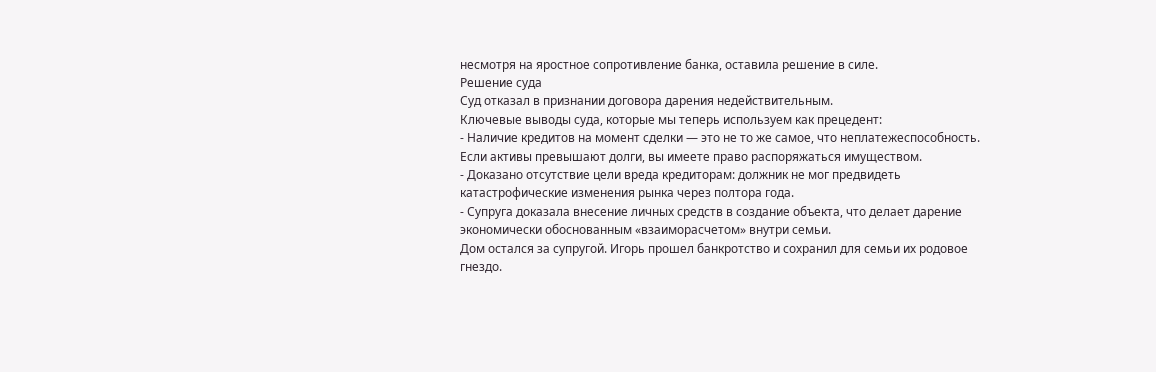несмотря на яростное сопротивление банка, оставила решение в силе.
Решение суда
Суд отказал в признании договора дарения недействительным.
Ключевые выводы суда, которые мы теперь используем как прецедент:
- Наличие кредитов на момент сделки — это не то же самое, что неплатежеспособность. Если активы превышают долги, вы имеете право распоряжаться имуществом.
- Доказано отсутствие цели вреда кредиторам: должник не мог предвидеть катастрофические изменения рынка через полтора года.
- Супруга доказала внесение личных средств в создание объекта, что делает дарение экономически обоснованным «взаиморасчетом» внутри семьи.
Дом остался за супругой. Игорь прошел банкротство и сохранил для семьи их родовое гнездо.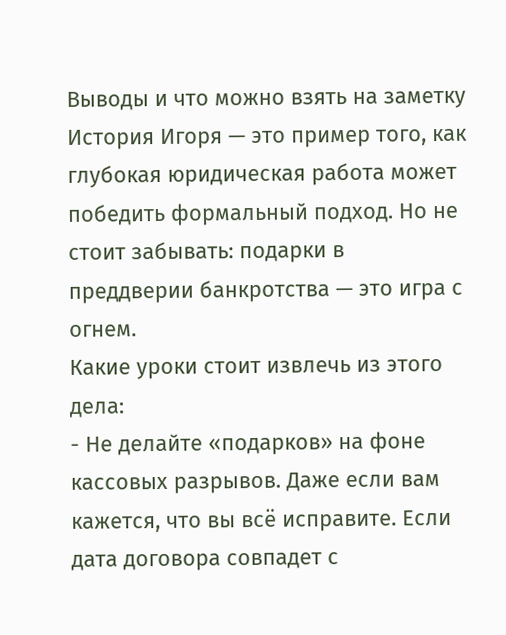Выводы и что можно взять на заметку
История Игоря — это пример того, как глубокая юридическая работа может победить формальный подход. Но не стоит забывать: подарки в преддверии банкротства — это игра с огнем.
Какие уроки стоит извлечь из этого дела:
- Не делайте «подарков» на фоне кассовых разрывов. Даже если вам кажется, что вы всё исправите. Если дата договора совпадет с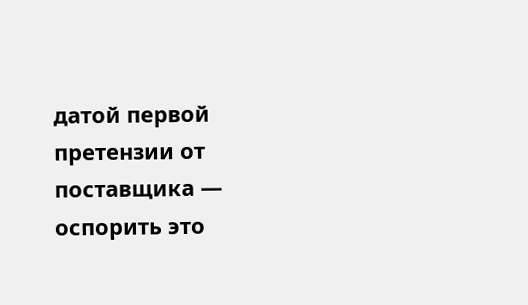датой первой претензии от поставщика — оспорить это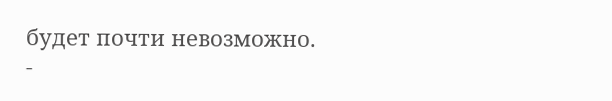будет почти невозможно.
-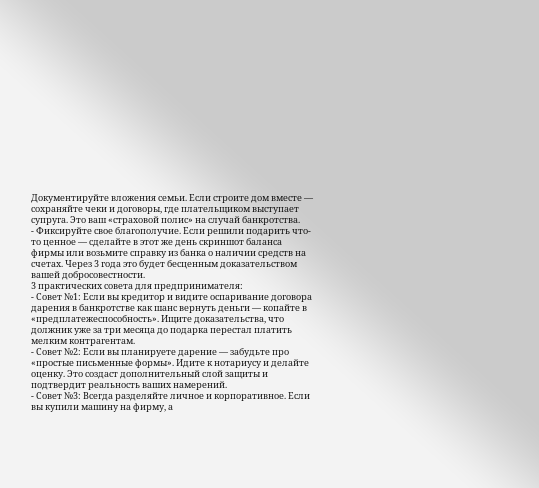Документируйте вложения семьи. Если строите дом вместе — сохраняйте чеки и договоры, где плательщиком выступает супруга. Это ваш «страховой полис» на случай банкротства.
- Фиксируйте свое благополучие. Если решили подарить что-то ценное — сделайте в этот же день скриншот баланса фирмы или возьмите справку из банка о наличии средств на счетах. Через 3 года это будет бесценным доказательством вашей добросовестности.
3 практических совета для предпринимателя:
- Совет №1: Если вы кредитор и видите оспаривание договора дарения в банкротстве как шанс вернуть деньги — копайте в «предплатежеспособность». Ищите доказательства, что должник уже за три месяца до подарка перестал платить мелким контрагентам.
- Совет №2: Если вы планируете дарение — забудьте про «простые письменные формы». Идите к нотариусу и делайте оценку. Это создаст дополнительный слой защиты и подтвердит реальность ваших намерений.
- Совет №3: Всегда разделяйте личное и корпоративное. Если вы купили машину на фирму, а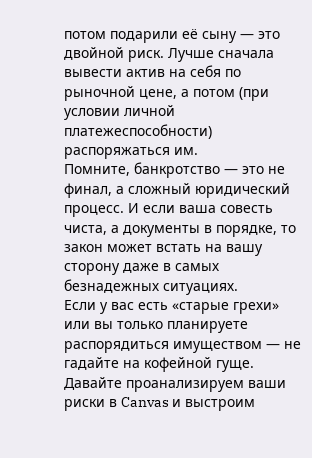потом подарили её сыну — это двойной риск. Лучше сначала вывести актив на себя по рыночной цене, а потом (при условии личной платежеспособности) распоряжаться им.
Помните, банкротство — это не финал, а сложный юридический процесс. И если ваша совесть чиста, а документы в порядке, то закон может встать на вашу сторону даже в самых безнадежных ситуациях.
Если у вас есть «старые грехи» или вы только планируете распорядиться имуществом — не гадайте на кофейной гуще. Давайте проанализируем ваши риски в Canvas и выстроим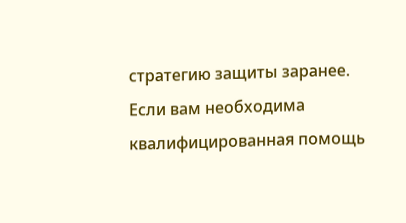стратегию защиты заранее.
Если вам необходима квалифицированная помощь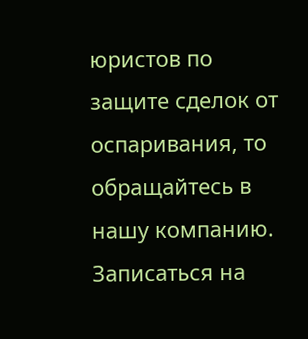юристов по защите сделок от оспаривания, то обращайтесь в нашу компанию. Записаться на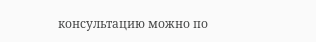консультацию можно по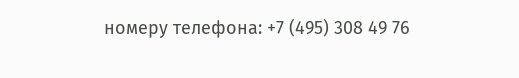номеру телефона: +7 (495) 308 49 76